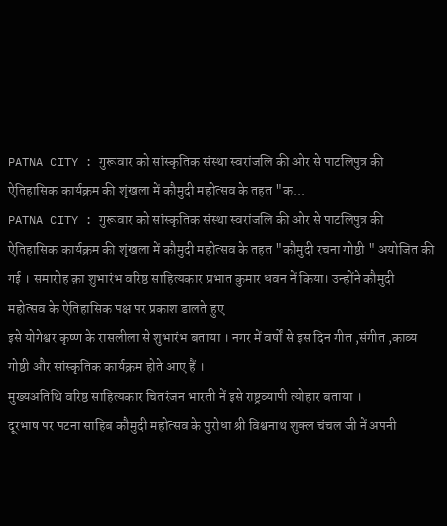PATNA CITY : गुरूवार को सांस्कृतिक संस्था स्वरांजलि की ओर से पाटलिपुत्र की ऐतिहासिक कार्यक्रम की शृंखला में कौमुदी महोत्सव के तहत "क...
PATNA CITY : गुरूवार को सांस्कृतिक संस्था स्वरांजलि की ओर से पाटलिपुत्र की ऐतिहासिक कार्यक्रम की शृंखला में कौमुदी महोत्सव के तहत "कौमुदी रचना गोष्ठी " अयोजित की गई । समारोह क़ा शुभारंभ वरिष्ठ साहित्यकार प्रभात कुमार धवन नें किया। उन्होंने कौमुदी महोत्सव के ऐतिहासिक पक्ष पर प्रकाश डालते हुए
इसे योगेश्वर कृष्ण के रासलीला से शुभारंभ बताया । नगर में वर्षों से इस दिन गीत ,संगीत ,काव्य गोष्ठी और सांस्कृतिक कार्यक्रम होते आए हैं ।
मुख्यअतिथि वरिष्ठ साहित्यकार चितरंजन भारती नें इसे राष्ट्रव्यापी त्योहार बताया ।
दूरभाष पर पटना साहिब कौमुदी महोत्सव के पुरोधा श्री विश्वनाथ शुक्ल चंचल जी नें अपनी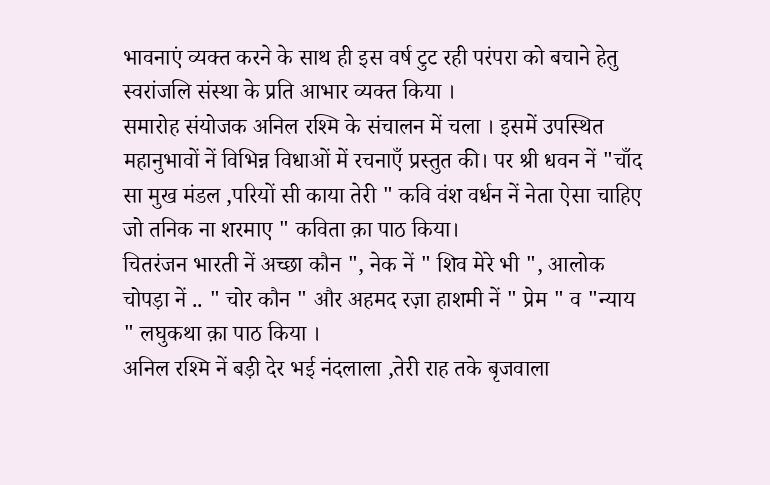भावनाएं व्यक्त करने के साथ ही इस वर्ष टुट रही परंपरा को बचाने हेतु स्वरांजलि संस्था के प्रति आभार व्यक्त किया ।
समारोह संयोजक अनिल रश्मि के संचालन में चला । इसमें उपस्थित महानुभावों नें विभिन्न विधाओं में रचनाएँ प्रस्तुत की। पर श्री धवन नें "चाँद सा मुख मंडल ,परियों सी काया तेरी " कवि वंश वर्धन नें नेता ऐसा चाहिए जो तनिक ना शरमाए " कविता क़ा पाठ किया।
चितरंजन भारती नें अच्छा कौन ", नेक नें " शिव मेरे भी ", आलोक चोपड़ा नें .. " चोर कौन " और अहमद रज़ा हाशमी नें " प्रेम " व "न्याय " लघुकथा क़ा पाठ किया ।
अनिल रश्मि नें बड़ी देर भई नंदलाला ,तेरी राह तके बृजवाला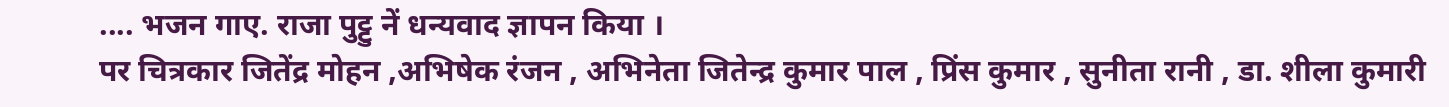.... भजन गाए. राजा पुट्टु नें धन्यवाद ज्ञापन किया ।
पर चित्रकार जितेंद्र मोहन ,अभिषेक रंजन , अभिनेता जितेन्द्र कुमार पाल , प्रिंस कुमार , सुनीता रानी , डा. शीला कुमारी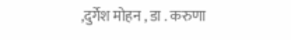,दुर्गेश मोहन , डा . करुणा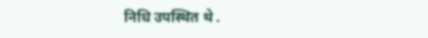निधि उपस्थित थे .